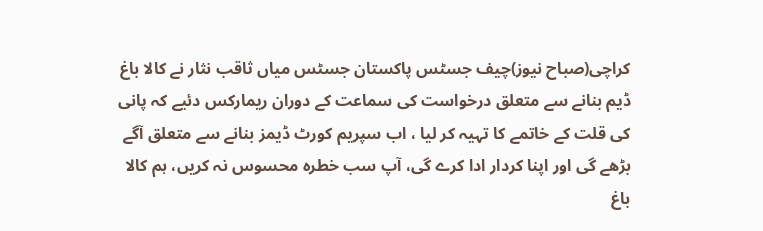کراچی(صباح نیوز)چیف جسٹس پاکستان جسٹس میاں ثاقب نثار نے کالا باغ ڈیم بنانے سے متعلق درخواست کی سماعت کے دوران ریمارکس دئیے کہ پانی کی قلت کے خاتمے کا تہیہ کر لیا ، اب سپریم کورٹ ڈیمز بنانے سے متعلق آگے بڑھے گی اور اپنا کردار ادا کرے گی، آپ سب خطرہ محسوس نہ کریں، ہم کالا باغ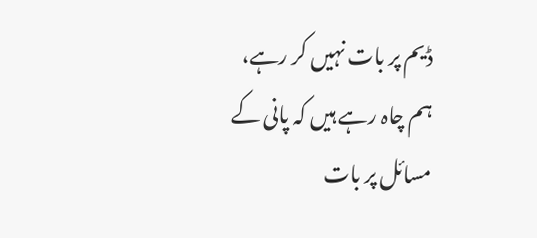ڈیم پر بات نہیں کر رہے، ہم چاہ رہے ہیں کہ پانی کے مسائل پر بات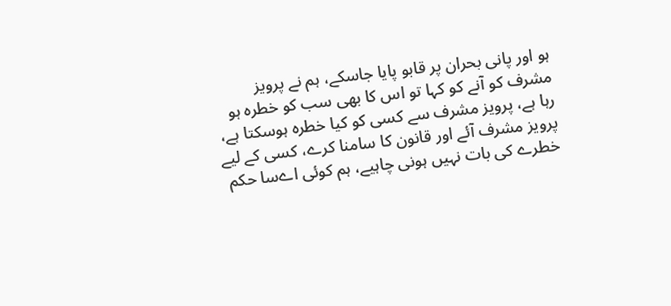ہو اور پانی بحران پر قابو پایا جاسکے، ہم نے پرویز مشرف کو آنے کو کہا تو اس کا بھی سب کو خطرہ ہو رہا ہے، پرویز مشرف سے کسی کو کیا خطرہ ہوسکتا ہے، پرویز مشرف آئے اور قانون کا سامنا کرے، کسی کے لیے خطرے کی بات نہیں ہونی چاہیے، ہم کوئی اےسا حکم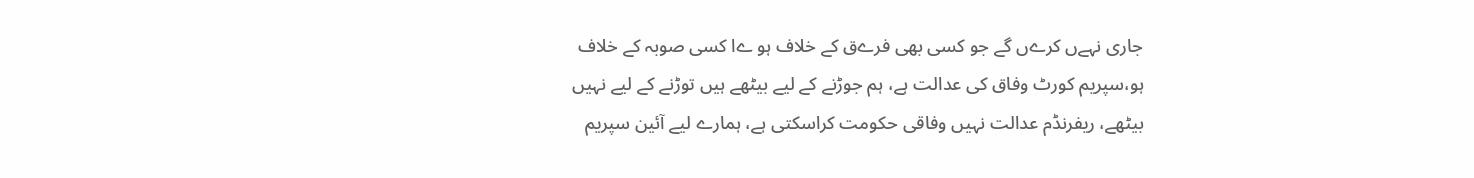جاری نہےں کرےں گے جو کسی بھی فرےق کے خلاف ہو ےا کسی صوبہ کے خلاف ہو،سپریم کورٹ وفاق کی عدالت ہے، ہم جوڑنے کے لیے بیٹھے ہیں توڑنے کے لیے نہیں بیٹھے، ریفرنڈم عدالت نہیں وفاقی حکومت کراسکتی ہے، ہمارے لیے آئین سپریم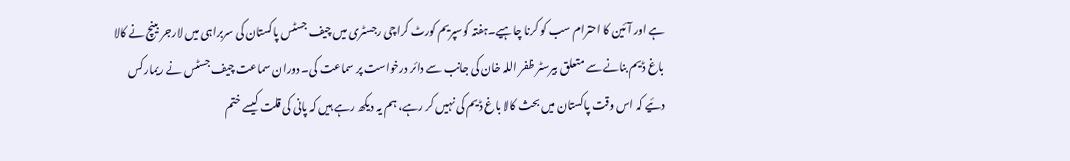ہے اور آئین کا احترام سب کو کرنا چاہیے۔ہفتہ کوسپریم کورٹ کراچی رجسٹری میں چیف جسٹس پاکستان کی سربراہی میں لارجر بینچ نے کالا باغ ڈیم بنانے سے متعلق بیرسٹر ظفر اللہ خان کی جانب سے دائر درخواست پر سماعت کی۔ دوران سماعت چیف جسٹس نے ریمارکس دئیے کہ اس وقت پاکستان میں بحث کالا باغ ڈیم کی نہیں کر رہے، ہم یہ دیکھ رہے ہیں کہ پانی کی قلت کیسے ختم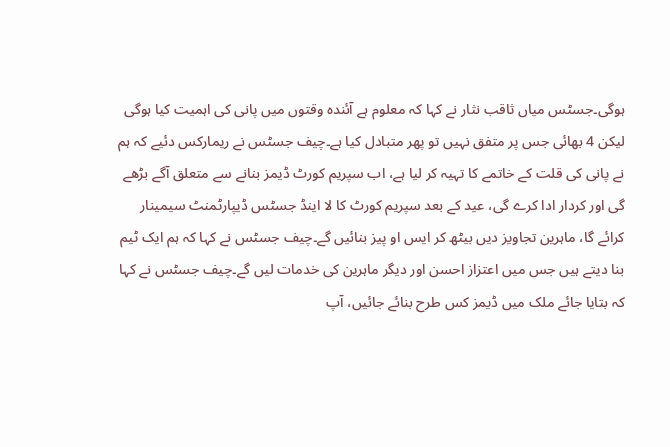ہوگی۔جسٹس میاں ثاقب نثار نے کہا کہ معلوم ہے آئندہ وقتوں میں پانی کی اہمیت کیا ہوگی لیکن 4 بھائی جس پر متفق نہیں تو پھر متبادل کیا ہے۔چیف جسٹس نے ریمارکس دئیے کہ ہم نے پانی کی قلت کے خاتمے کا تہیہ کر لیا ہے، اب سپریم کورٹ ڈیمز بنانے سے متعلق آگے بڑھے گی اور کردار ادا کرے گی، عید کے بعد سپریم کورٹ کا لا اینڈ جسٹس ڈیپارٹمنٹ سیمینار کرائے گا، ماہرین تجاویز دیں بیٹھ کر ایس او پیز بنائیں گے۔چیف جسٹس نے کہا کہ ہم ایک ٹیم بنا دیتے ہیں جس میں اعتزاز احسن اور دیگر ماہرین کی خدمات لیں گے۔چیف جسٹس نے کہا کہ بتایا جائے ملک میں ڈیمز کس طرح بنائے جائیں، آپ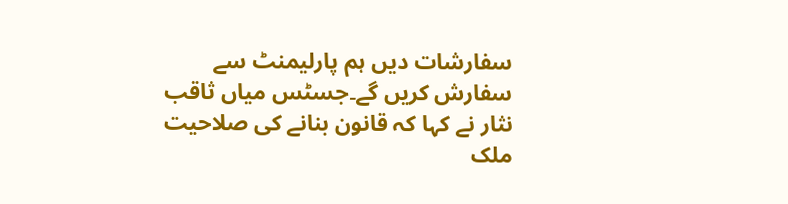سفارشات دیں ہم پارلیمنٹ سے سفارش کریں گے۔جسٹس میاں ثاقب نثار نے کہا کہ قانون بنانے کی صلاحیت ملک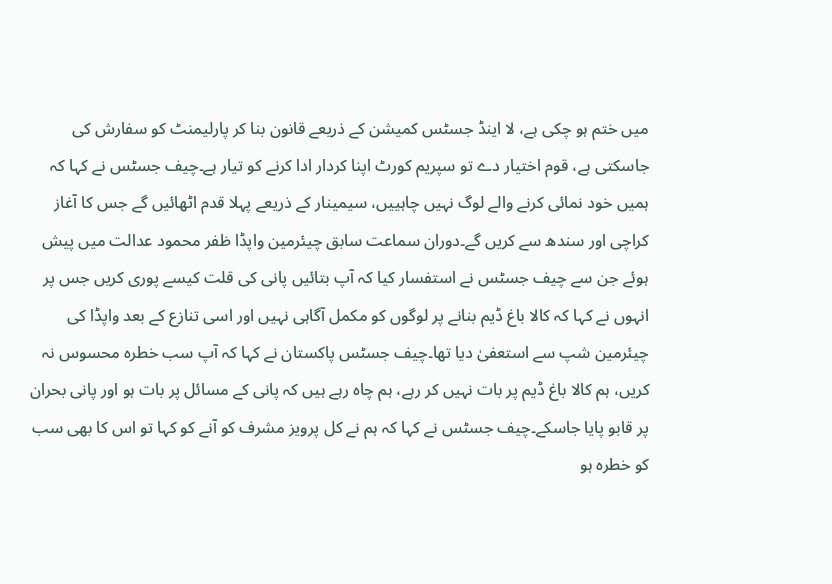میں ختم ہو چکی ہے، لا اینڈ جسٹس کمیشن کے ذریعے قانون بنا کر پارلیمنٹ کو سفارش کی جاسکتی ہے، قوم اختیار دے تو سپریم کورٹ اپنا کردار ادا کرنے کو تیار ہے۔چیف جسٹس نے کہا کہ ہمیں خود نمائی کرنے والے لوگ نہیں چاہییں، سیمینار کے ذریعے پہلا قدم اٹھائیں گے جس کا آغاز کراچی اور سندھ سے کریں گے۔دوران سماعت سابق چیئرمین واپڈا ظفر محمود عدالت میں پیش ہوئے جن سے چیف جسٹس نے استفسار کیا کہ آپ بتائیں پانی کی قلت کیسے پوری کریں جس پر انہوں نے کہا کہ کالا باغ ڈیم بنانے پر لوگوں کو مکمل آگاہی نہیں اور اسی تنازع کے بعد واپڈا کی چیئرمین شپ سے استعفیٰ دیا تھا۔چیف جسٹس پاکستان نے کہا کہ آپ سب خطرہ محسوس نہ کریں، ہم کالا باغ ڈیم پر بات نہیں کر رہے، ہم چاہ رہے ہیں کہ پانی کے مسائل پر بات ہو اور پانی بحران پر قابو پایا جاسکے۔چیف جسٹس نے کہا کہ ہم نے کل پرویز مشرف کو آنے کو کہا تو اس کا بھی سب کو خطرہ ہو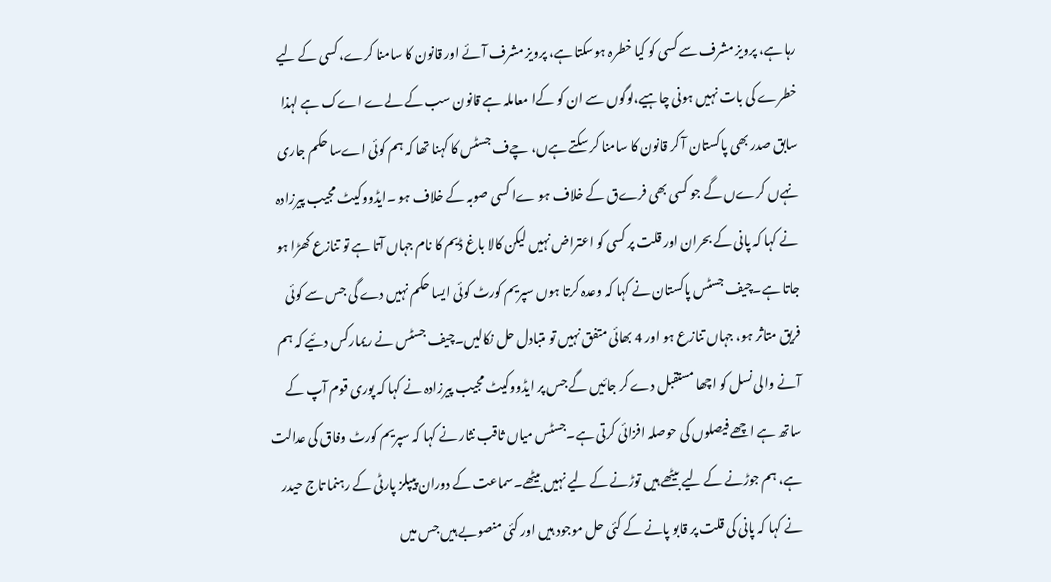رہا ہے، پرویز مشرف سے کسی کو کیا خطرہ ہوسکتا ہے، پرویز مشرف آئے اور قانون کا سامنا کرے، کسی کے لیے خطرے کی بات نہیں ہونی چاہیے،لوگوں سے ان کو کےا معاملہ ہے قانون سب کے لےے اےک ہے لہذا سابق صدر بھی پاکستان آ کر قانون کا سامنا کر سکتے ہےں، چےف جسٹس کا کہنا تھا کہ ہم کوئی اےسا حکم جاری نہےں کرےں گے جو کسی بھی فرےق کے خلاف ہو ےا کسی صوبہ کے خلاف ہو ۔ایڈووکیٹ مجیب پیرزادہ نے کہا کہ پانی کے بحران اور قلت پر کسی کو اعتراض نہیں لیکن کالا باغ ڈیم کا نام جہاں آتا ہے تو تنازع کھڑا ہو جاتا ہے۔چیف جسٹس پاکستان نے کہا کہ وعدہ کرتا ہوں سپریم کورٹ کوئی ایسا حکم نہیں دے گی جس سے کوئی فریق متاثر ہو، جہاں تنازع ہو اور 4 بھائی متفق نہیں تو متبادل حل نکالیں۔چیف جسٹس نے ریمارکس دئیے کہ ہم آنے والی نسل کو اچھا مستقبل دے کر جائیں گے جس پر ایڈووکیٹ مجیب پیرزادہ نے کہا کہ پوری قوم آپ کے ساتھ ہے اچھے فیصلوں کی حوصلہ افزائی کرتی ہے۔جسٹس میاں ثاقب نثار نے کہا کہ سپریم کورٹ وفاق کی عدالت ہے، ہم جوڑنے کے لیے بیٹھے ہیں توڑنے کے لیے نہیں بیٹھے۔سماعت کے دوران پیپلز پارٹی کے رہنما تاج حیدر نے کہا کہ پانی کی قلت پر قابو پانے کے کئی حل موجود ہیں اور کئی منصوبے ہیں جس میں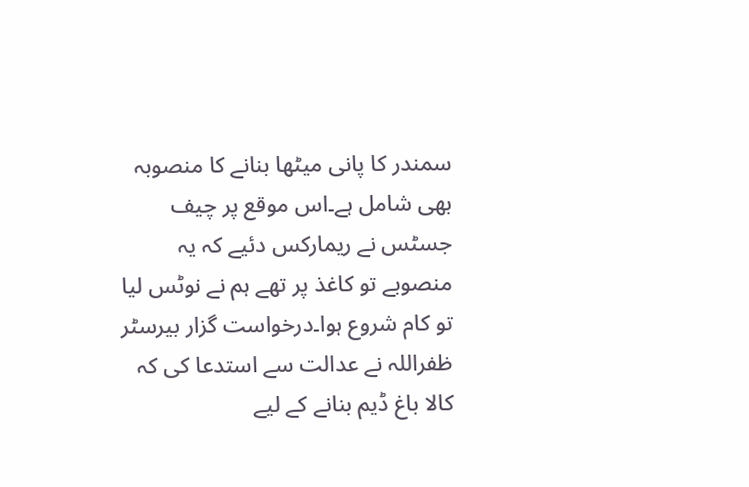سمندر کا پانی میٹھا بنانے کا منصوبہ بھی شامل ہے۔اس موقع پر چیف جسٹس نے ریمارکس دئیے کہ یہ منصوبے تو کاغذ پر تھے ہم نے نوٹس لیا تو کام شروع ہوا۔درخواست گزار بیرسٹر ظفراللہ نے عدالت سے استدعا کی کہ کالا باغ ڈیم بنانے کے لیے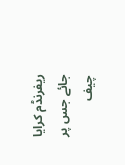ریفرنڈم کرایا جائے جس پر چیف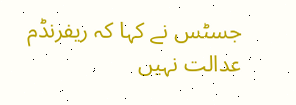جسٹس نے کہا کہ ریفرنڈم عدالت نہیں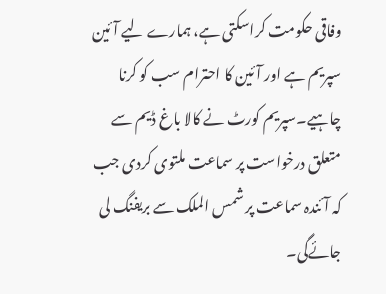وفاقی حکومت کراسکتی ہے، ہمارے لیے آئین سپریم ہے اور آئین کا احترام سب کو کرنا چاہیے۔سپریم کورٹ نے کالا باغ ڈیم سے متعلق درخواست پر سماعت ملتوی کردی جب کہ آئندہ سماعت پر شمس الملک سے بریفنگ لی جائےگی۔